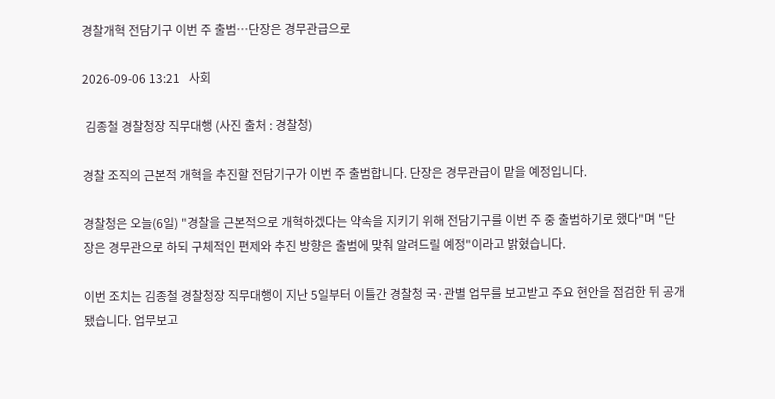경찰개혁 전담기구 이번 주 출범…단장은 경무관급으로

2026-09-06 13:21   사회

 김종철 경찰청장 직무대행 (사진 출처 : 경찰청)

경찰 조직의 근본적 개혁을 추진할 전담기구가 이번 주 출범합니다. 단장은 경무관급이 맡을 예정입니다.

경찰청은 오늘(6일) "경찰을 근본적으로 개혁하겠다는 약속을 지키기 위해 전담기구를 이번 주 중 출범하기로 했다"며 "단장은 경무관으로 하되 구체적인 편제와 추진 방향은 출범에 맞춰 알려드릴 예정"이라고 밝혔습니다.

이번 조치는 김종철 경찰청장 직무대행이 지난 5일부터 이틀간 경찰청 국·관별 업무를 보고받고 주요 현안을 점검한 뒤 공개됐습니다. 업무보고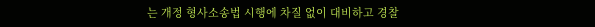는 개정 형사소송법 시행에 차질 없이 대비하고 경찰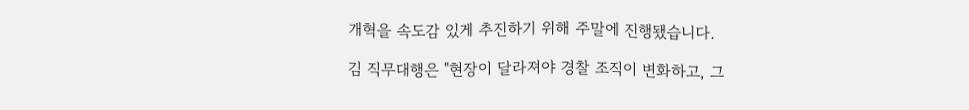개혁을 속도감 있게 추진하기 위해 주말에 진행됐습니다.

김 직무대행은 "현장이 달라져야 경찰 조직이 변화하고, 그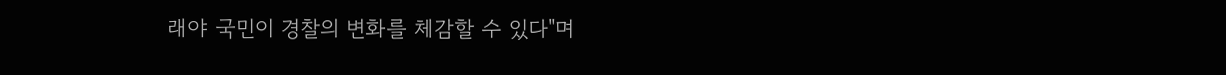래야 국민이 경찰의 변화를 체감할 수 있다"며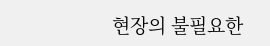현장의 불필요한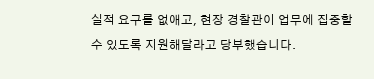실적 요구를 없애고, 현장 경찰관이 업무에 집중할 수 있도록 지원해달라고 당부했습니다.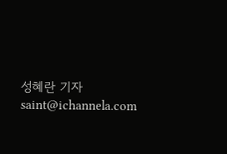성혜란 기자 saint@ichannela.com